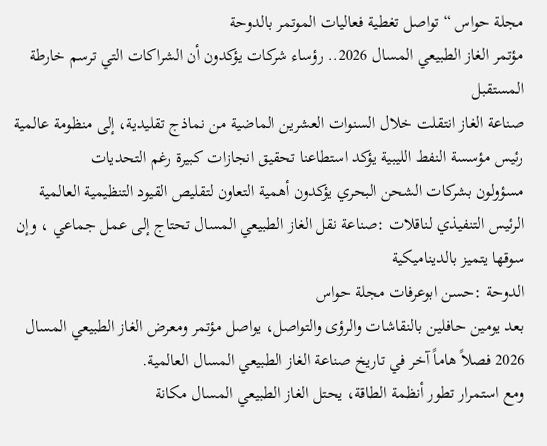مجلة حواس “تواصل تغطية فعاليات الموتمر بالدوحة
مؤتمر الغاز الطبيعي المسال 2026.. رؤساء شركات يؤكدون أن الشراكات التي ترسم خارطة المستقبل
صناعة الغاز انتقلت خلال السنوات العشرين الماضية من نماذج تقليدية، إلى منظومة عالمية
رئيس مؤسسة النفط الليبية يؤكد استطاعنا تحقيق انجازات كبيرة رغم التحديات
مسؤولون بشركات الشحن البحري يؤكدون أهمية التعاون لتقليص القيود التنظيمية العالمية
الرئيس التنفيذي لناقلات :صناعة نقل الغاز الطبيعي المسال تحتاج إلى عمل جماعي ، وإن سوقها يتميز بالديناميكية
الدوحة :حسن ابوعرفات مجلة حواس
بعد يومين حافلين بالنقاشات والرؤى والتواصل، يواصل مؤتمر ومعرض الغاز الطبيعي المسال 2026 فصلاً هاماً آخر في تاريخ صناعة الغاز الطبيعي المسال العالمية.
ومع استمرار تطور أنظمة الطاقة، يحتل الغاز الطبيعي المسال مكانة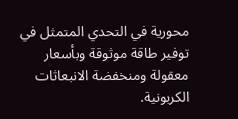محورية في التحدي المتمثل في توفير طاقة موثوقة وبأسعار معقولة ومنخفضة الانبعاثات الكربونية.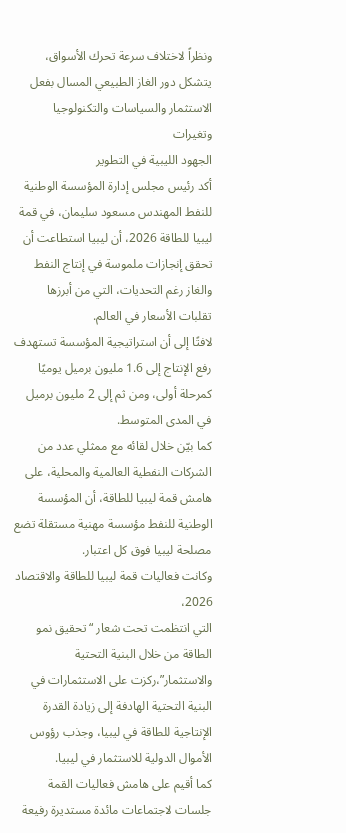ونظراً لاختلاف سرعة تحرك الأسواق، يتشكل دور الغاز الطبيعي المسال بفعل الاستثمار والسياسات والتكنولوجيا وتغيرات
الجهود الليبية في التطوير
أكد رئيس مجلس إدارة المؤسسة الوطنية للنفط المهندس مسعود سليمان، في قمة ليبيا للطاقة 2026، أن ليبيا استطاعت أن تحقق إنجازات ملموسة في إنتاج النفط والغاز رغم التحديات، التي من أبرزها تقلبات الأسعار في العالم.
لافتًا إلى أن استراتيجية المؤسسة تستهدف رفع الإنتاج إلى 1.6 مليون برميل يوميًا كمرحلة أولى، ومن ثم إلى 2 مليون برميل في المدى المتوسط.
كما بيّن خلال لقائه مع ممثلي عدد من الشركات النفطية العالمية والمحلية، على هامش قمة ليبيا للطاقة، أن المؤسسة الوطنية للنفط مؤسسة مهنية مستقلة تضع مصلحة ليبيا فوق كل اعتبار.
وكانت فعاليات قمة ليبيا للطاقة والاقتصاد 2026،
التي انتظمت تحت شعار “تحقيق نمو الطاقة من خلال البنية التحتية والاستثمار”،ركزت على الاستثمارات في البنية التحتية الهادفة إلى زيادة القدرة الإنتاجية للطاقة في ليبيا، وجذب رؤوس الأموال الدولية للاستثمار في ليبيا.
كما أقيم على هامش فعاليات القمة جلسات لاجتماعات مائدة مستديرة رفيعة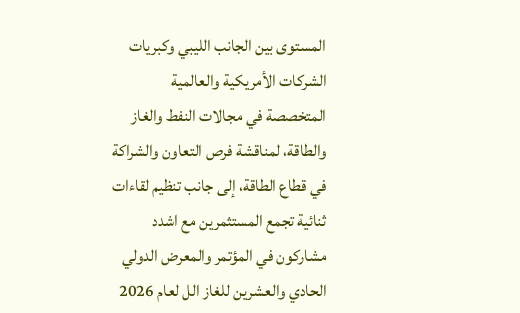المستوى بين الجانب الليبي وكبريات الشركات الأمريكية والعالمية المتخصصة في مجالات النفط والغاز والطاقة، لمناقشة فرص التعاون والشراكة في قطاع الطاقة، إلى جانب تنظيم لقاءات ثنائية تجمع المستثمرين مع اشدد مشاركون في المؤتمر والمعرض الدولي الحادي والعشرين للغاز الل لعام 2026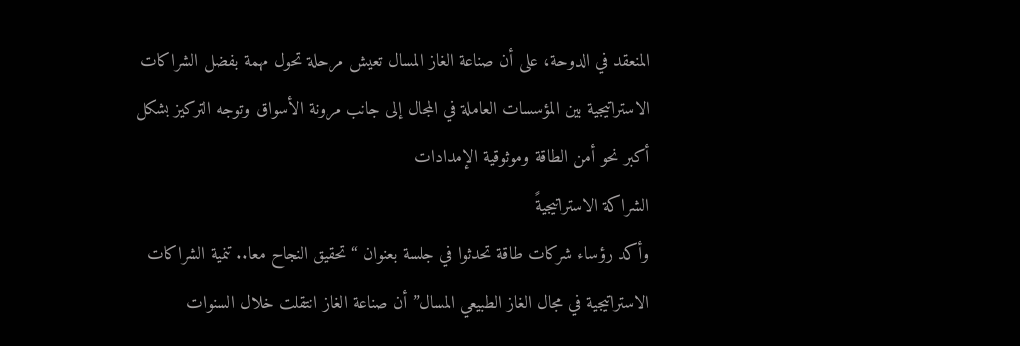المنعقد في الدوحة، على أن صناعة الغاز المسال تعيش مرحلة تحول مهمة بفضل الشراكات الاستراتيجية بين المؤسسات العاملة في المجال إلى جانب مرونة الأسواق وتوجه التركيز بشكل أكبر نحو أمن الطاقة وموثوقية الإمدادات
الشراكة الاستراتيجيةً
وأكد رؤساء شركات طاقة تحدثوا في جلسة بعنوان “تحقيق النجاح معا.. تنمية الشراكات الاستراتيجية في مجال الغاز الطبيعي المسال” أن صناعة الغاز انتقلت خلال السنوات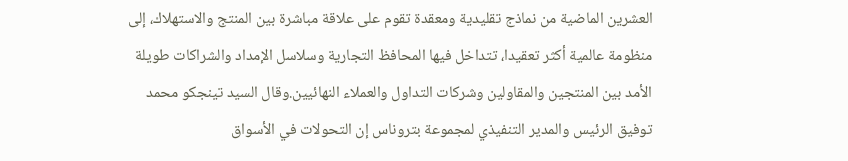العشرين الماضية من نماذج تقليدية ومعقدة تقوم على علاقة مباشرة بين المنتج والاستهلاك، إلى منظومة عالمية أكثر تعقيدا، تتداخل فيها المحافظ التجارية وسلاسل الإمداد والشراكات طويلة الأمد بين المنتجين والمقاولين وشركات التداول والعملاء النهائيين.وقال السيد تينجكو محمد توفيق الرئيس والمدير التنفيذي لمجموعة بتروناس إن التحولات في الأسواق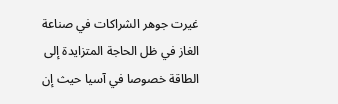غيرت جوهر الشراكات في صناعة الغاز في ظل الحاجة المتزايدة إلى الطاقة خصوصا في آسيا حيث إن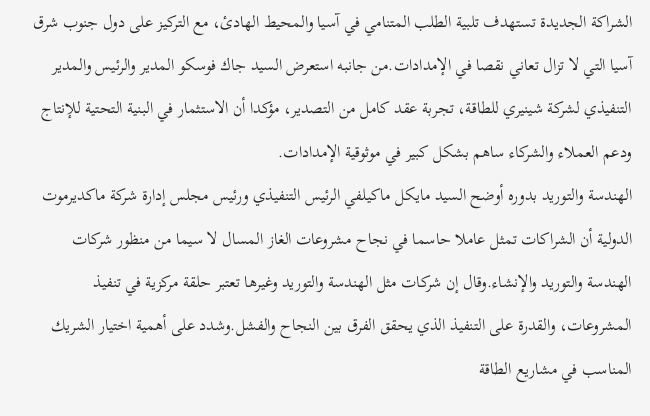الشراكة الجديدة تستهدف تلبية الطلب المتنامي في آسيا والمحيط الهادئ، مع التركيز على دول جنوب شرق آسيا التي لا تزال تعاني نقصا في الإمدادات.من جانبه استعرض السيد جاك فوسكو المدير والرئيس والمدير التنفيذي لشركة شينيري للطاقة، تجربة عقد كامل من التصدير، مؤكدا أن الاستثمار في البنية التحتية للإنتاج ودعم العملاء والشركاء ساهم بشكل كبير في موثوقية الإمدادات.
الهندسة والتوريد بدوره أوضح السيد مايكل ماكيلفي الرئيس التنفيذي ورئيس مجلس إدارة شركة ماكديرموت الدولية أن الشراكات تمثل عاملا حاسما في نجاح مشروعات الغاز المسال لا سيما من منظور شركات الهندسة والتوريد والإنشاء.وقال إن شركات مثل الهندسة والتوريد وغيرها تعتبر حلقة مركزية في تنفيذ المشروعات، والقدرة على التنفيذ الذي يحقق الفرق بين النجاح والفشل.وشدد على أهمية اختيار الشريك المناسب في مشاريع الطاقة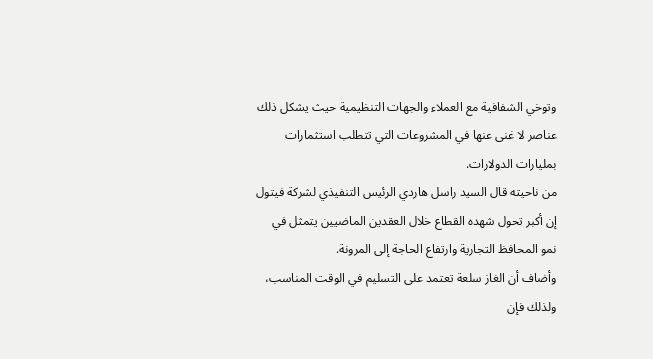وتوخي الشفافية مع العملاء والجهات التنظيمية حيث يشكل ذلك عناصر لا غنى عنها في المشروعات التي تتطلب استثمارات بمليارات الدولارات.
من ناحيته قال السيد راسل هاردي الرئيس التنفيذي لشركة فيتول إن أكبر تحول شهده القطاع خلال العقدين الماضيين يتمثل في نمو المحافظ التجارية وارتفاع الحاجة إلى المرونة.
وأضاف أن الغاز سلعة تعتمد على التسليم في الوقت المناسب، ولذلك فإن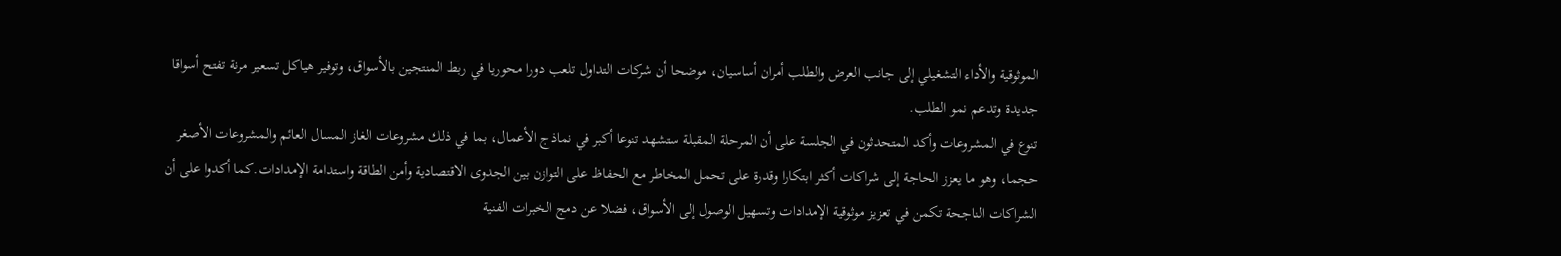الموثوقية والأداء التشغيلي إلى جانب العرض والطلب أمران أساسيان، موضحا أن شركات التداول تلعب دورا محوريا في ربط المنتجين بالأسواق، وتوفير هياكل تسعير مرنة تفتح أسواقا جديدة وتدعم نمو الطلب.
تنوع في المشروعات وأكد المتحدثون في الجلسة على أن المرحلة المقبلة ستشهد تنوعا أكبر في نماذج الأعمال، بما في ذلك مشروعات الغاز المسال العائم والمشروعات الأصغر حجما، وهو ما يعزز الحاجة إلى شراكات أكثر ابتكارا وقدرة على تحمل المخاطر مع الحفاظ على التوازن بين الجدوى الاقتصادية وأمن الطاقة واستدامة الإمدادات.كما أكدوا على أن الشراكات الناجحة تكمن في تعزيز موثوقية الإمدادات وتسهيل الوصول إلى الأسواق، فضلا عن دمج الخبرات الفنية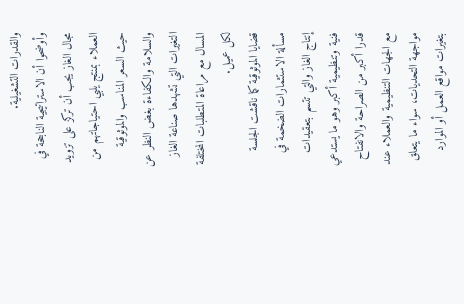والقدرات التشغيلية.
وأوضحوا أن الاستراتيجية الناجحة في مجال الغاز يجب أن تركز على تزويد العملاء بمنتج يلبي احتياجاتهم من حيث السعر المناسب والموثوقية والسلامة والكفاءة بغض النظر عن التغيرات التي تشهدها صناعة الغاز المسال مع مراعاة المتطلبات المختلفة لكل عميل.
قضايا الموثوقية كما ناقشت الجلسة مسألة الاستثمارات الضخمة في إنتاج الغاز والتي تتسم بتعقيدات فنية وتنظيمية أكبر وهو ما يستدعي قدرا أكبر من الصراحة والانفتاح مع الجهات التنظيمية والعملاء عند مواجهة التحديات، سواء ما يتعلق بتغيرات مواقع العمل أو الموارد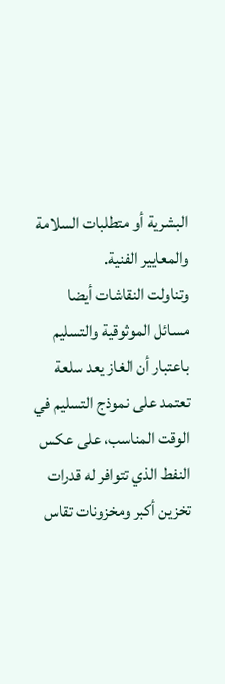البشرية أو متطلبات السلامة والمعايير الفنية.
وتناولت النقاشات أيضا مسائل الموثوقية والتسليم باعتبار أن الغاز يعد سلعة تعتمد على نموذج التسليم في الوقت المناسب، على عكس النفط الذي تتوافر له قدرات تخزين أكبر ومخزونات تقاس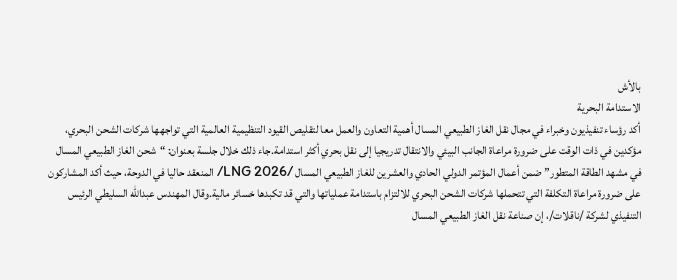بالأش
الاستدامة البحرية
أكد رؤساء تنفيذيون وخبراء في مجال نقل الغاز الطبيعي المسال أهمية التعاون والعمل معا لتقليص القيود التنظيمية العالمية التي تواجهها شركات الشحن البحري، مؤكدين في ذات الوقت على ضرورة مراعاة الجانب البيئي والانتقال تدريجيا إلى نقل بحري أكثر استدامة.جاء ذلك خلال جلسة بعنوان: “شحن الغاز الطبيعي المسال في مشهد الطاقة المتطور” ضمن أعمال المؤتمر الدولي الحادي والعشرين للغاز الطبيعي المسال /LNG 2026/ المنعقد حاليا في الدوحة، حيث أكد المشاركون على ضرورة مراعاة التكلفة التي تتحملها شركات الشحن البحري للالتزام باستدامة عملياتها والتي قد تكبدها خسائر مالية.وقال المهندس عبدالله السليطي الرئيس التنفيذي لشركة /ناقلات/، إن صناعة نقل الغاز الطبيعي المسال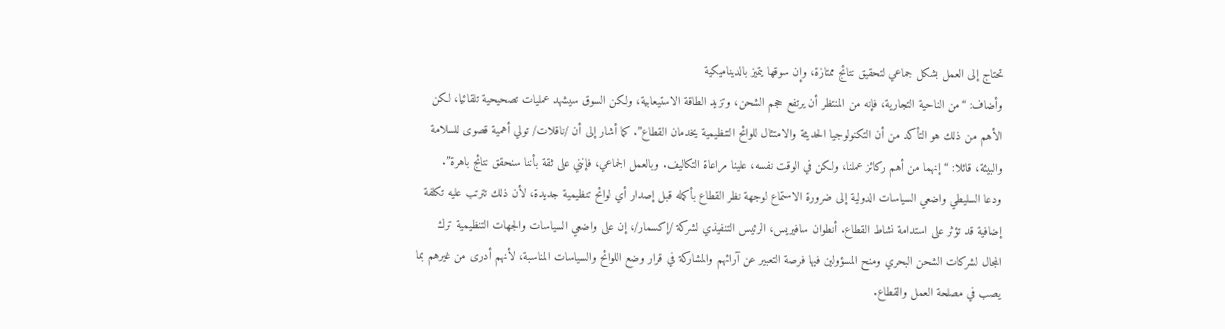تحتاج إلى العمل بشكل جماعي لتحقيق نتائج ممتازة، وإن سوقها يتميز بالديناميكية
وأضاف: “من الناحية التجارية، فإنه من المنتظر أن يرتفع حجم الشحن، وتزيد الطاقة الاستيعابية، ولكن السوق سيشهد عمليات تصحيحية تلقائيا، لكن الأهم من ذلك هو التأكد من أن التكنولوجيا الحديثة والامتثال للوائح التنظيمية يخدمان القطاع”. كما أشار إلى أن /ناقلات/ تولي أهمية قصوى للسلامة والبيئة، قائلا: “إنهما من أهم ركائز عملنا، ولكن في الوقت نفسه، علينا مراعاة التكاليف. وبالعمل الجماعي، فإنني على ثقة بأننا سنحقق نتائج باهرة”.
ودعا السليطي واضعي السياسات الدولية إلى ضرورة الاستماع لوجهة نظر القطاع بأكمله قبل إصدار أي لوائح تنظيمية جديدة، لأن ذلك تترتب عليه تكلفة إضافية قد تؤثر على استدامة نشاط القطاع. أنطوان سافيريس، الرئيس التنفيذي لشركة /إكسمار/، إن على واضعي السياسات والجهات التنظيمية ترك المجال لشركات الشحن البحري ومنح المسؤولين فيها فرصة التعبير عن آرائهم والمشاركة في قرار وضع اللوائح والسياسات المناسبة، لأنهم أدرى من غيرهم بما يصب في مصلحة العمل والقطاع.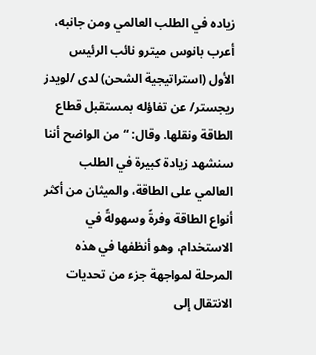زياده في الطلب العالمي ومن جانبه، أعرب بانوس ميترو نائب الرئيس الأول (استراتيجية الشحن) لدى /لويدز ريجستر/ عن تفاؤله بمستقبل قطاع الطاقة ونقلها. وقال: “من الواضح أننا سنشهد زيادة كبيرة في الطلب العالمي على الطاقة، والميثان من أكثر أنواع الطاقة وفرةً وسهولةً في الاستخدام، وهو أنظفها في هذه المرحلة لمواجهة جزء من تحديات الانتقال إلى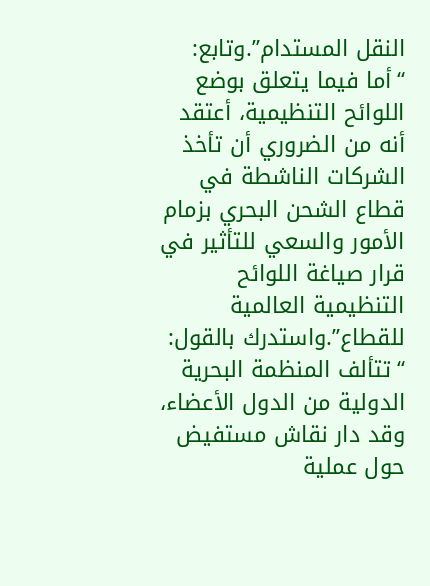النقل المستدام”.وتابع: “أما فيما يتعلق بوضع اللوائح التنظيمية، أعتقد أنه من الضروري أن تأخذ الشركات الناشطة في قطاع الشحن البحري بزمام الأمور والسعي للتأثير في قرار صياغة اللوائح التنظيمية العالمية للقطاع”.واستدرك بالقول: “تتألف المنظمة البحرية الدولية من الدول الأعضاء، وقد دار نقاش مستفيض حول عملية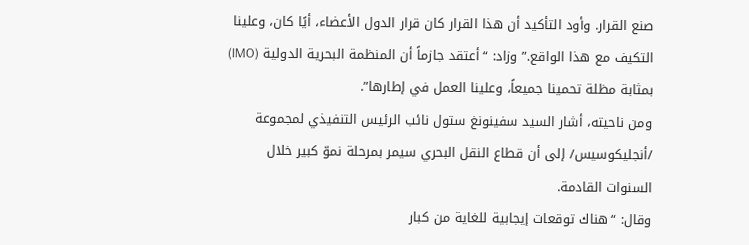صنع القرار. وأود التأكيد أن هذا القرار كان قرار الدول الأعضاء، أيًا كان، وعلينا التكيف مع هذا الواقع.” وزاد: “أعتقد جازماً أن المنظمة البحرية الدولية (IMO) بمثابة مظلة تحمينا جميعاً، وعلينا العمل في إطارها”.
ومن ناحيته، أشار السيد سفينونغ ستول نائب الرئيس التنفيذي لمجموعة /أنجليكوسيس/ إلى أن قطاع النقل البحري سيمر بمرحلة نموّ كبير خلال السنوات القادمة.
وقال: “هناك توقعات إيجابية للغاية من كبار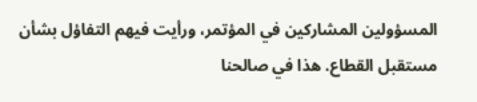المسؤولين المشاركين في المؤتمر، ورأيت فيهم التفاؤل بشأن مستقبل القطاع. هذا في صالحنا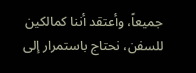جميعاً، وأعتقد أننا كمالكين للسفن، نحتاج باستمرار إلى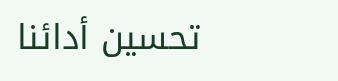تحسين أدائنا